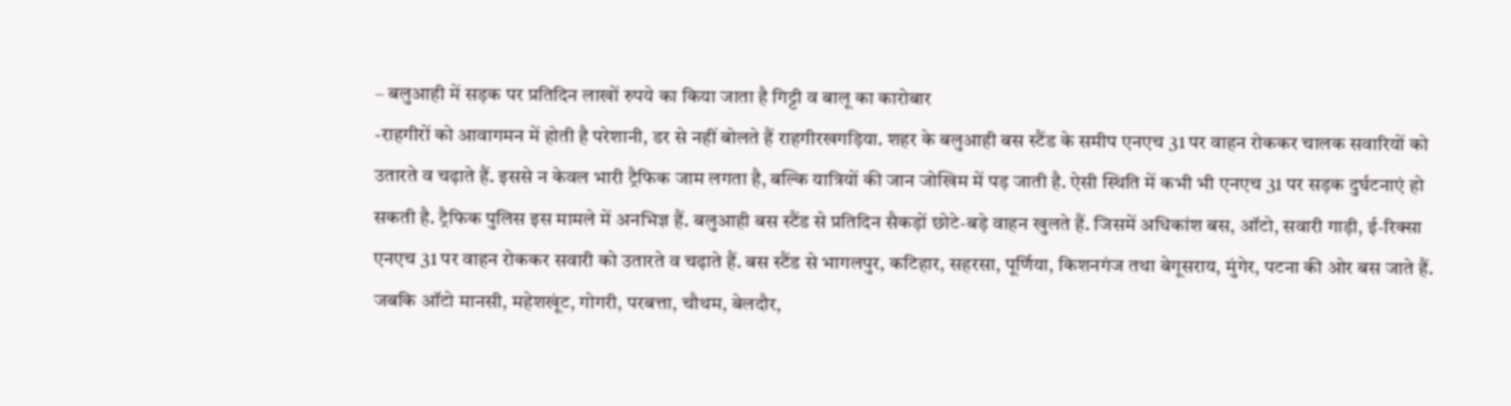– बलुआही में सड़क पर प्रतिदिन लाखों रुपये का किया जाता है गिट्टी व बालू का कारोबार
-राहगीरों को आवागमन में होती है परेशानी, डर से नहीं बोलते हैं राहगीरखगड़िया. शहर के बलुआही बस स्टैंड के समीप एनएच 31 पर वाहन रोककर चालक सवारियों को उतारते व चढ़ाते हैं. इससे न केवल भारी ट्रैफिक जाम लगता है, बल्कि यात्रियों की जान जोखिम में पड़ जाती है. ऐसी स्थिति में कभी भी एनएच 31 पर सड़क दुर्घटनाएं हो सकती है. ट्रैफिक पुलिस इस मामले में अनभिज्ञ हैं. बलुआही बस स्टैंड से प्रतिदिन सैकड़ों छोटे-बड़े वाहन खुलते हैं. जिसमें अधिकांश बस, ऑटो, सवारी गाड़ी, ई-रिक्सा एनएच 31 पर वाहन रोककर सवारी को उतारते व चढ़ाते हैं. बस स्टैंड से भागलपुर, कटिहार, सहरसा, पूर्णिया, किशनगंज तथा बेगूसराय, मुंगेर, पटना की ओर बस जाते हैं. जबकि ऑटो मानसी, महेशखूंट, गोगरी, परबत्ता, चौथम, बेलदौर,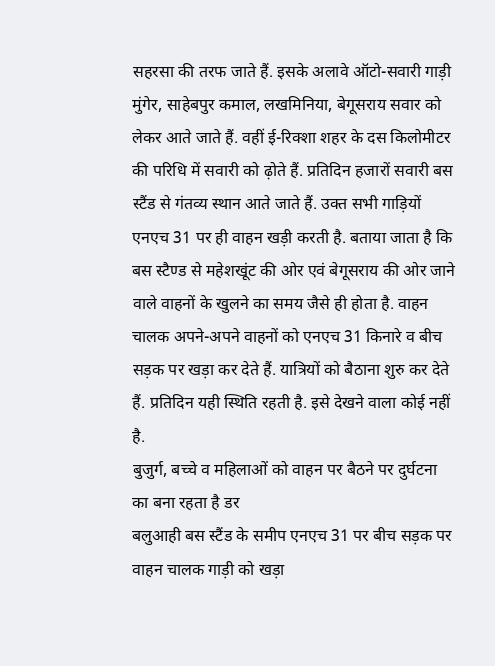सहरसा की तरफ जाते हैं. इसके अलावे ऑटो-सवारी गाड़ी मुंगेर, साहेबपुर कमाल, लखमिनिया, बेगूसराय सवार को लेकर आते जाते हैं. वहीं ई-रिक्शा शहर के दस किलोमीटर की परिधि में सवारी को ढ़ोते हैं. प्रतिदिन हजारों सवारी बस स्टैंड से गंतव्य स्थान आते जाते हैं. उक्त सभी गाड़ियों एनएच 31 पर ही वाहन खड़ी करती है. बताया जाता है कि बस स्टैण्ड से महेशखूंट की ओर एवं बेगूसराय की ओर जाने वाले वाहनों के खुलने का समय जैसे ही होता है. वाहन चालक अपने-अपने वाहनों को एनएच 31 किनारे व बीच सड़क पर खड़ा कर देते हैं. यात्रियों को बैठाना शुरु कर देते हैं. प्रतिदिन यही स्थिति रहती है. इसे देखने वाला कोई नहीं है.
बुजुर्ग, बच्चे व महिलाओं को वाहन पर बैठने पर दुर्घटना का बना रहता है डर
बलुआही बस स्टैंड के समीप एनएच 31 पर बीच सड़क पर वाहन चालक गाड़ी को खड़ा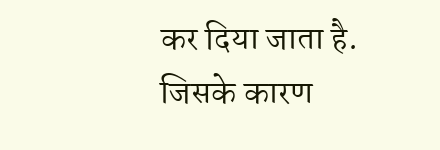कर दिया जाता है. जिसके कारण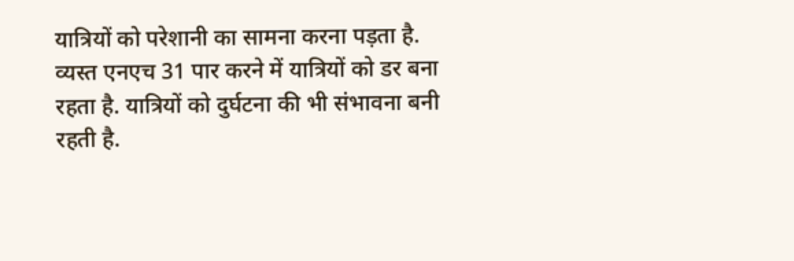यात्रियों को परेशानी का सामना करना पड़ता है. व्यस्त एनएच 31 पार करने में यात्रियों को डर बना रहता है. यात्रियों को दुर्घटना की भी संभावना बनी रहती है.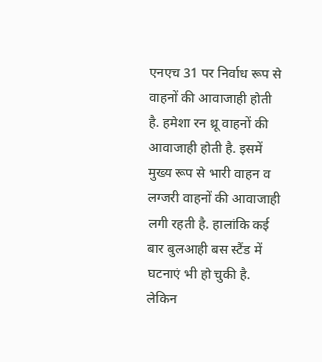एनएच 31 पर निर्वाध रूप से वाहनों की आवाजाही होती है. हमेशा रन थ्रू वाहनों की आवाजाही होती है. इसमें मुख्य रूप से भारी वाहन व लग्जरी वाहनों की आवाजाही लगी रहती है. हालांकि कई बार बुलआही बस स्टैंड में घटनाएं भी हो चुकी है. लेकिन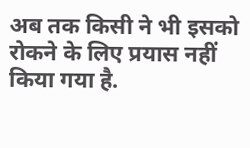अब तक किसी ने भी इसको रोकने के लिए प्रयास नहीं किया गया है.